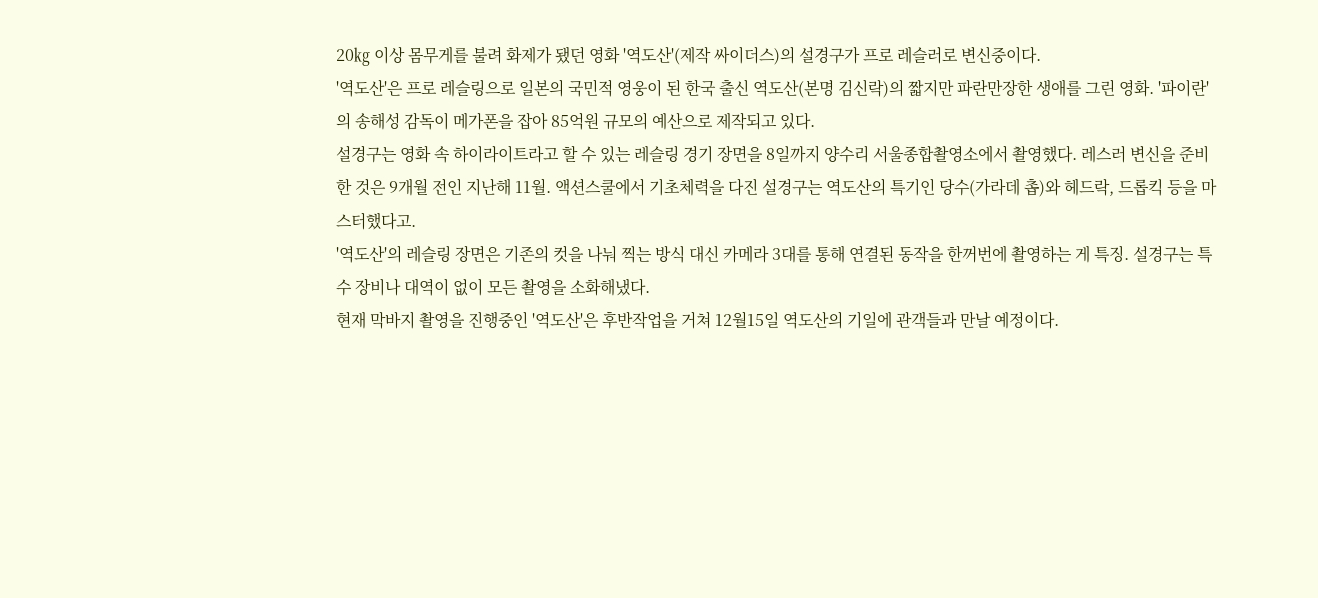20㎏ 이상 몸무게를 불려 화제가 됐던 영화 '역도산'(제작 싸이더스)의 설경구가 프로 레슬러로 변신중이다.
'역도산'은 프로 레슬링으로 일본의 국민적 영웅이 된 한국 출신 역도산(본명 김신락)의 짧지만 파란만장한 생애를 그린 영화. '파이란'의 송해성 감독이 메가폰을 잡아 85억원 규모의 예산으로 제작되고 있다.
설경구는 영화 속 하이라이트라고 할 수 있는 레슬링 경기 장면을 8일까지 양수리 서울종합촬영소에서 촬영했다. 레스러 변신을 준비한 것은 9개월 전인 지난해 11월. 액션스쿨에서 기초체력을 다진 설경구는 역도산의 특기인 당수(가라데 촙)와 헤드락, 드롭킥 등을 마스터했다고.
'역도산'의 레슬링 장면은 기존의 컷을 나눠 찍는 방식 대신 카메라 3대를 통해 연결된 동작을 한꺼번에 촬영하는 게 특징. 설경구는 특수 장비나 대역이 없이 모든 촬영을 소화해냈다.
현재 막바지 촬영을 진행중인 '역도산'은 후반작업을 거쳐 12월15일 역도산의 기일에 관객들과 만날 예정이다.